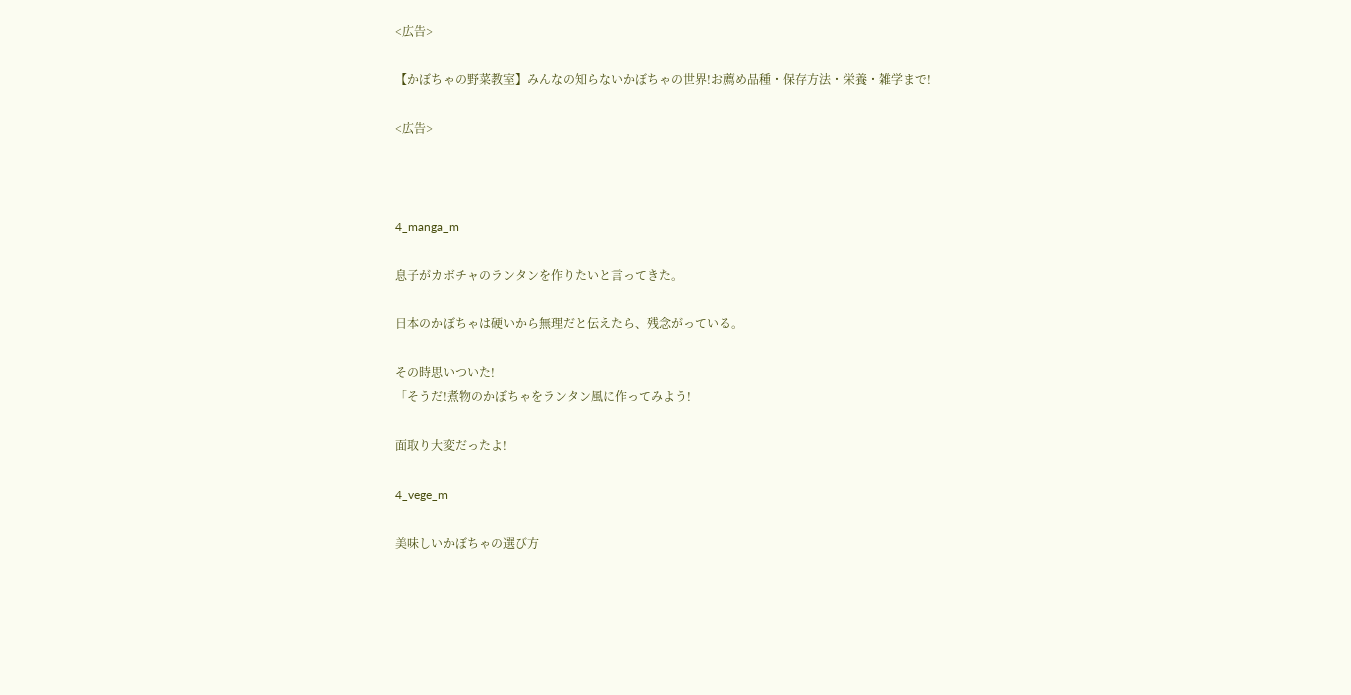<広告>

【かぼちゃの野菜教室】みんなの知らないかぼちゃの世界!お薦め品種・保存方法・栄養・雑学まで!

<広告>



4_manga_m

息子がカボチャのランタンを作りたいと言ってきた。

日本のかぼちゃは硬いから無理だと伝えたら、残念がっている。

その時思いついた!
「そうだ!煮物のかぼちゃをランタン風に作ってみよう!

面取り大変だったよ!

4_vege_m

美味しいかぼちゃの選び方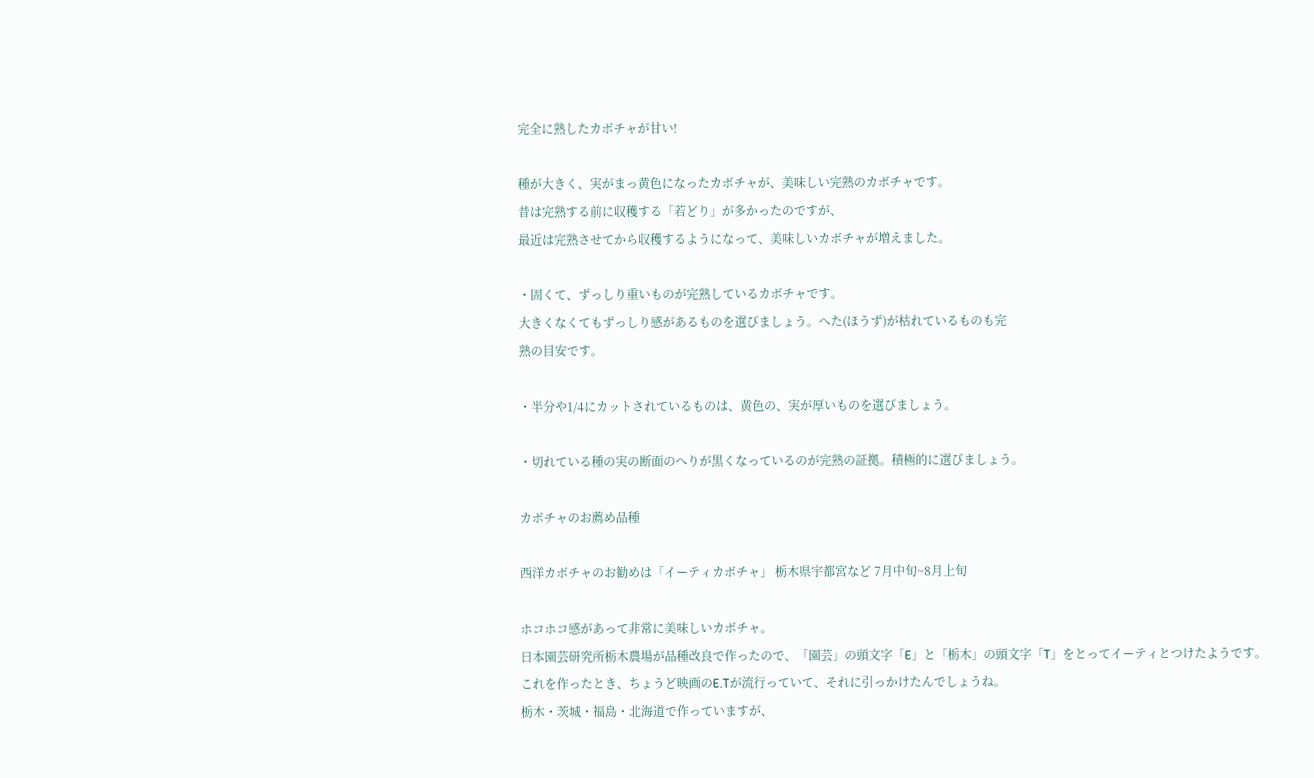完全に熟したカボチャが甘い!

種が大きく、実がまっ黄色になったカボチャが、美味しい完熟のカボチャです。
昔は完熟する前に収穫する「若どり」が多かったのですが、
最近は完熟させてから収穫するようになって、美味しいカボチャが増えました。

・固くて、ずっしり重いものが完熟しているカボチャです。
大きくなくてもずっしり感があるものを選びましょう。へた(ほうず)が枯れているものも完
熟の目安です。

・半分や1/4にカットされているものは、黄色の、実が厚いものを選びましょう。

・切れている種の実の断面のへりが黒くなっているのが完熟の証拠。積極的に選びましょう。

カボチャのお薦め品種

西洋カボチャのお勧めは「イーティカボチャ」 栃木県宇都宮など 7月中旬~8月上旬

ホコホコ感があって非常に美味しいカボチャ。
日本園芸研究所栃木農場が品種改良で作ったので、「園芸」の頭文字「E」と「栃木」の頭文字「T」をとってイーティとつけたようです。
これを作ったとき、ちょうど映画のE.Tが流行っていて、それに引っかけたんでしょうね。
栃木・茨城・福島・北海道で作っていますが、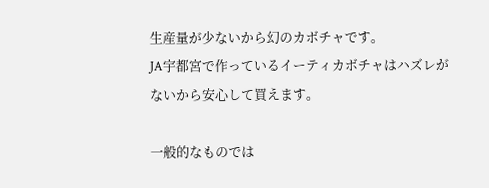生産量が少ないから幻のカボチャです。
JA宇都宮で作っているイーティカボチャはハズレがないから安心して買えます。

一般的なものでは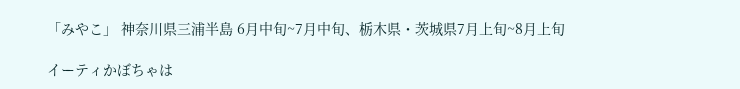「みやこ」 神奈川県三浦半島 6月中旬~7月中旬、栃木県・茨城県7月上旬~8月上旬

イーティかぼちゃは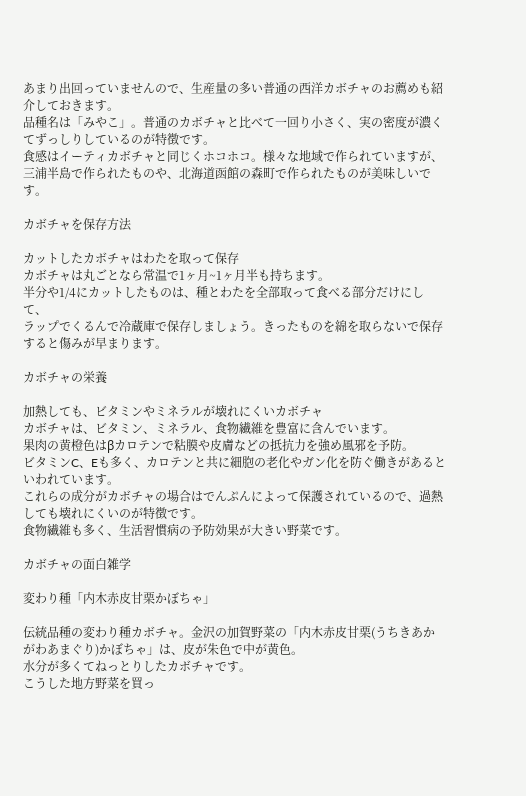あまり出回っていませんので、生産量の多い普通の西洋カボチャのお薦めも紹介しておきます。
品種名は「みやこ」。普通のカボチャと比べて一回り小さく、実の密度が濃くてずっしりしているのが特徴です。
食感はイーティカボチャと同じくホコホコ。様々な地域で作られていますが、
三浦半島で作られたものや、北海道函館の森町で作られたものが美味しいです。

カボチャを保存方法

カットしたカボチャはわたを取って保存
カボチャは丸ごとなら常温で1ヶ月~1ヶ月半も持ちます。
半分や1/4にカットしたものは、種とわたを全部取って食べる部分だけにして、
ラップでくるんで冷蔵庫で保存しましょう。きったものを綿を取らないで保存すると傷みが早まります。

カボチャの栄養

加熱しても、ビタミンやミネラルが壊れにくいカボチャ
カボチャは、ビタミン、ミネラル、食物繊維を豊富に含んでいます。
果肉の黄橙色はβカロテンで粘膜や皮膚などの抵抗力を強め風邪を予防。
ビタミンC、Eも多く、カロテンと共に細胞の老化やガン化を防ぐ働きがあるといわれています。
これらの成分がカボチャの場合はでんぷんによって保護されているので、過熱しても壊れにくいのが特徴です。
食物繊維も多く、生活習慣病の予防効果が大きい野菜です。

カボチャの面白雑学

変わり種「内木赤皮甘栗かぼちゃ」

伝統品種の変わり種カボチャ。金沢の加賀野菜の「内木赤皮甘栗(うちきあかがわあまぐり)かぼちゃ」は、皮が朱色で中が黄色。
水分が多くてねっとりしたカボチャです。
こうした地方野菜を買っ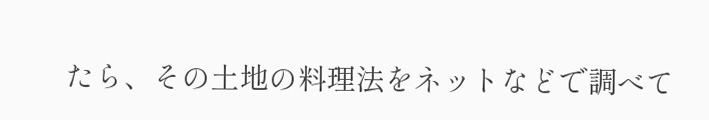たら、その土地の料理法をネットなどで調べて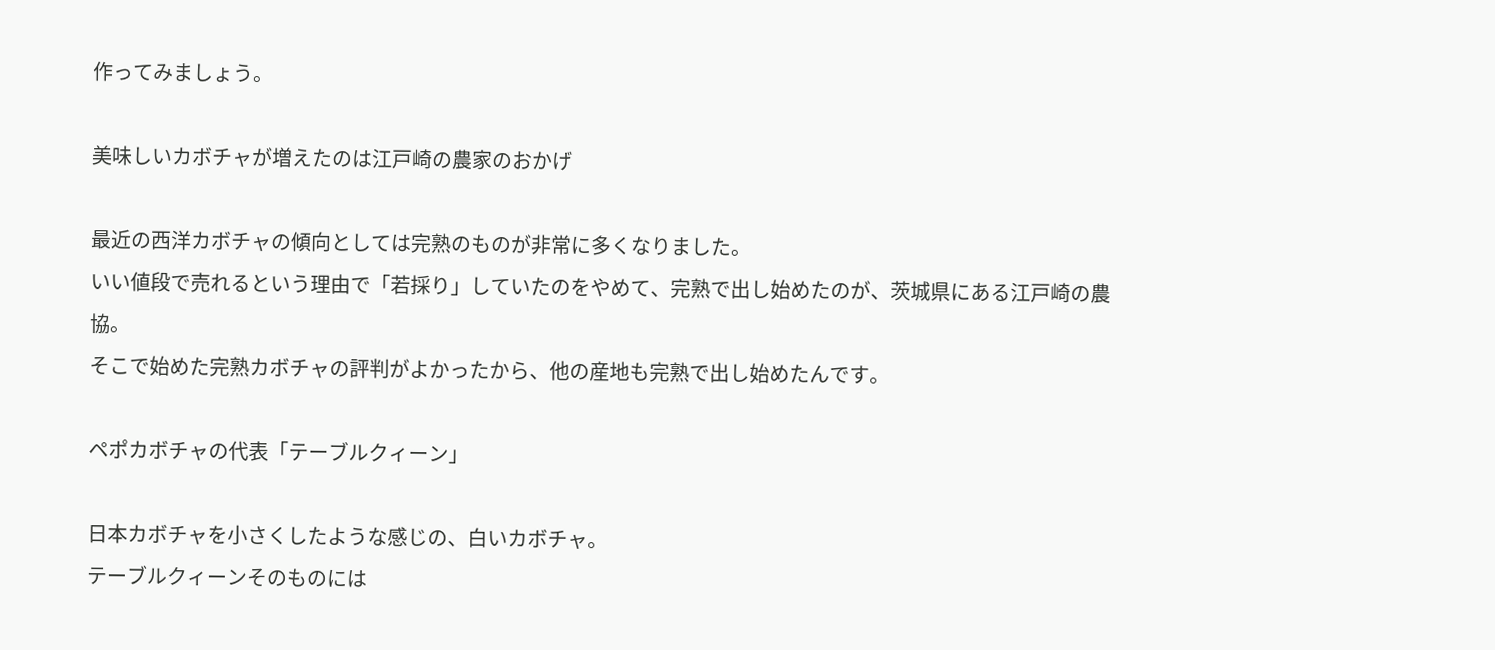作ってみましょう。

美味しいカボチャが増えたのは江戸崎の農家のおかげ

最近の西洋カボチャの傾向としては完熟のものが非常に多くなりました。
いい値段で売れるという理由で「若採り」していたのをやめて、完熟で出し始めたのが、茨城県にある江戸崎の農協。
そこで始めた完熟カボチャの評判がよかったから、他の産地も完熟で出し始めたんです。

ペポカボチャの代表「テーブルクィーン」

日本カボチャを小さくしたような感じの、白いカボチャ。
テーブルクィーンそのものには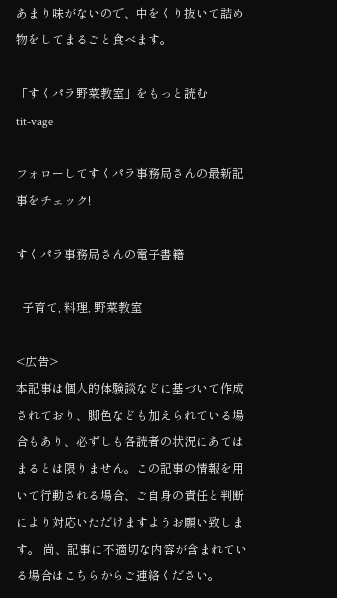あまり味がないので、中をくり抜いて詰め物をしてまるごと食べます。

「すくパラ野菜教室」をもっと読む
tit-vage

フォローしてすくパラ事務局さんの最新記事をチェック!

すくパラ事務局さんの電子書籍

  子育て, 料理, 野菜教室

<広告>
本記事は個人的体験談などに基づいて作成されており、脚色なども加えられている場合もあり、必ずしも各読者の状況にあてはまるとは限りません。この記事の情報を用いて行動される場合、ご自身の責任と判断により対応いただけますようお願い致します。 尚、記事に不適切な内容が含まれている場合はこちらからご連絡ください。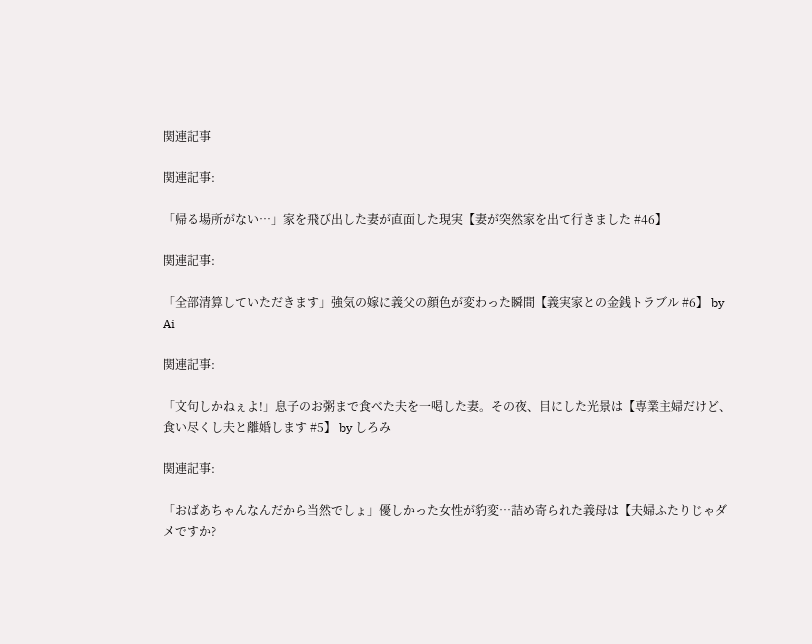関連記事

関連記事:

「帰る場所がない…」家を飛び出した妻が直面した現実【妻が突然家を出て行きました #46】

関連記事:

「全部清算していただきます」強気の嫁に義父の顔色が変わった瞬間【義実家との金銭トラブル #6】 by Ai

関連記事:

「文句しかねぇよ!」息子のお粥まで食べた夫を一喝した妻。その夜、目にした光景は【専業主婦だけど、食い尽くし夫と離婚します #5】 by しろみ

関連記事:

「おばあちゃんなんだから当然でしょ」優しかった女性が豹変…詰め寄られた義母は【夫婦ふたりじゃダメですか?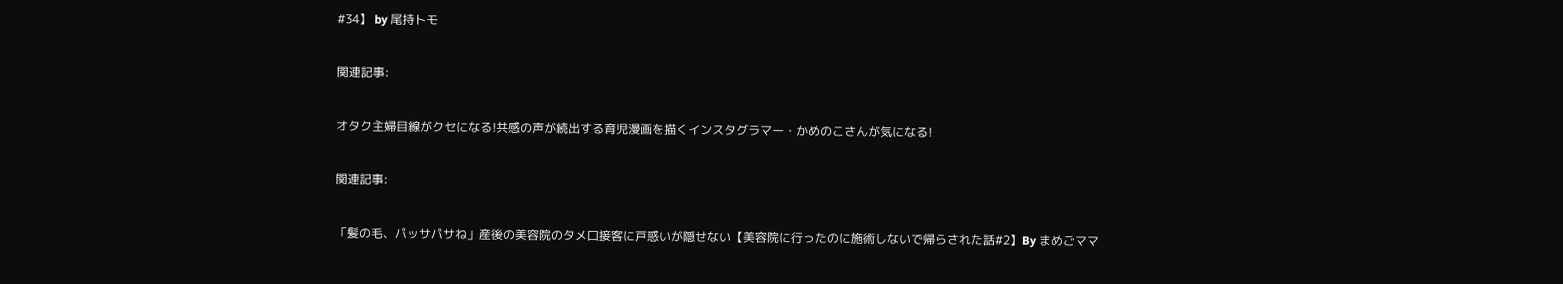#34】 by 尾持トモ

関連記事:

オタク主婦目線がクセになる!共感の声が続出する育児漫画を描くインスタグラマー・かめのこさんが気になる!

関連記事:

「髪の毛、パッサパサね」産後の美容院のタメ口接客に戸惑いが隠せない【美容院に行ったのに施術しないで帰らされた話#2】By まめごママ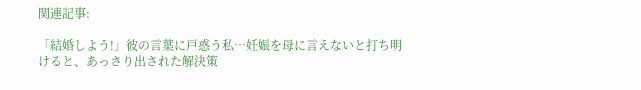関連記事:

「結婚しよう!」彼の言葉に戸惑う私…妊娠を母に言えないと打ち明けると、あっさり出された解決策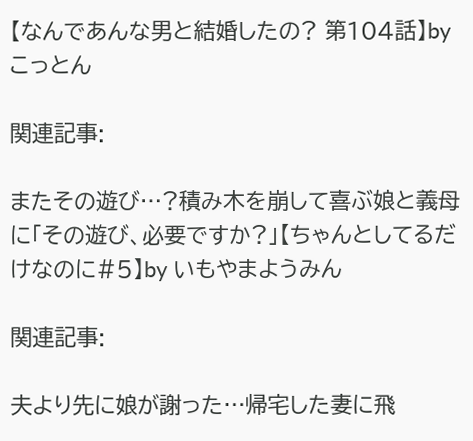【なんであんな男と結婚したの? 第104話】by こっとん

関連記事:

またその遊び…?積み木を崩して喜ぶ娘と義母に「その遊び、必要ですか?」【ちゃんとしてるだけなのに#5】by いもやまようみん

関連記事:

夫より先に娘が謝った…帰宅した妻に飛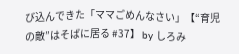び込んできた「ママごめんなさい」【“育児の敵”はそばに居る #37】 by しろみ